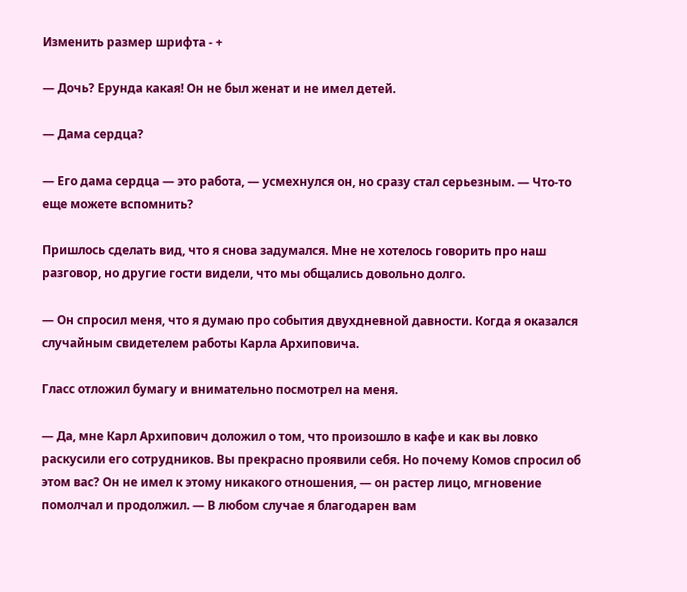Изменить размер шрифта - +

— Дочь? Ерунда какая! Он не был женат и не имел детей.

— Дама сердца?

— Его дама сердца — это работа, — усмехнулся он, но сразу стал серьезным. — Что-то еще можете вспомнить?

Пришлось сделать вид, что я снова задумался. Мне не хотелось говорить про наш разговор, но другие гости видели, что мы общались довольно долго.

— Он спросил меня, что я думаю про события двухдневной давности. Когда я оказался случайным свидетелем работы Карла Архиповича.

Гласс отложил бумагу и внимательно посмотрел на меня.

— Да, мне Карл Архипович доложил о том, что произошло в кафе и как вы ловко раскусили его сотрудников. Вы прекрасно проявили себя. Но почему Комов спросил об этом вас? Он не имел к этому никакого отношения, — он растер лицо, мгновение помолчал и продолжил. — В любом случае я благодарен вам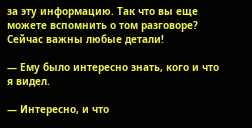за эту информацию. Так что вы еще можете вспомнить о том разговоре? Сейчас важны любые детали!

— Ему было интересно знать, кого и что я видел.

— Интересно, и что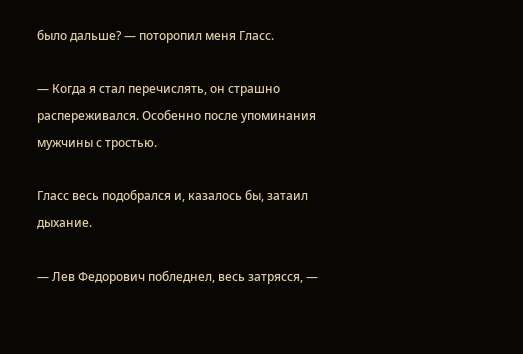было дальше? — поторопил меня Гласс.

— Когда я стал перечислять, он страшно распереживался. Особенно после упоминания мужчины с тростью.

Гласс весь подобрался и, казалось бы, затаил дыхание.

— Лев Федорович побледнел, весь затрясся, —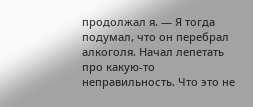продолжал я. — Я тогда подумал, что он перебрал алкоголя. Начал лепетать про какую-то неправильность. Что это не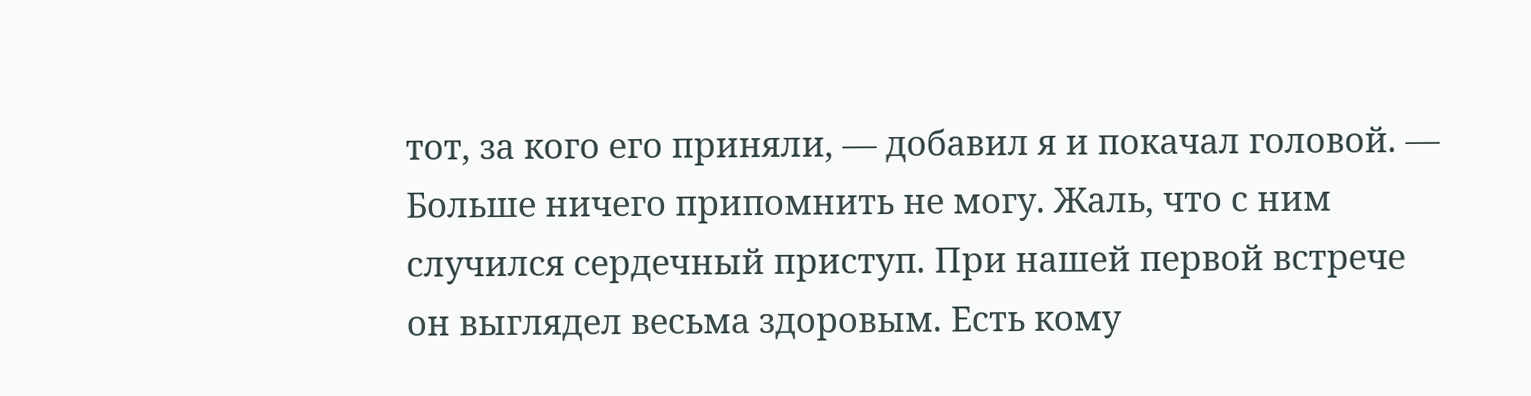тот, за кого его приняли, — добавил я и покачал головой. — Больше ничего припомнить не могу. Жаль, что с ним случился сердечный приступ. При нашей первой встрече он выглядел весьма здоровым. Есть кому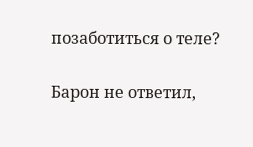позаботиться о теле?

Барон не ответил,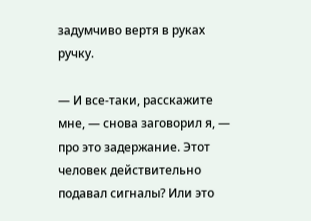задумчиво вертя в руках ручку.

— И все-таки, расскажите мне, — снова заговорил я, — про это задержание. Этот человек действительно подавал сигналы? Или это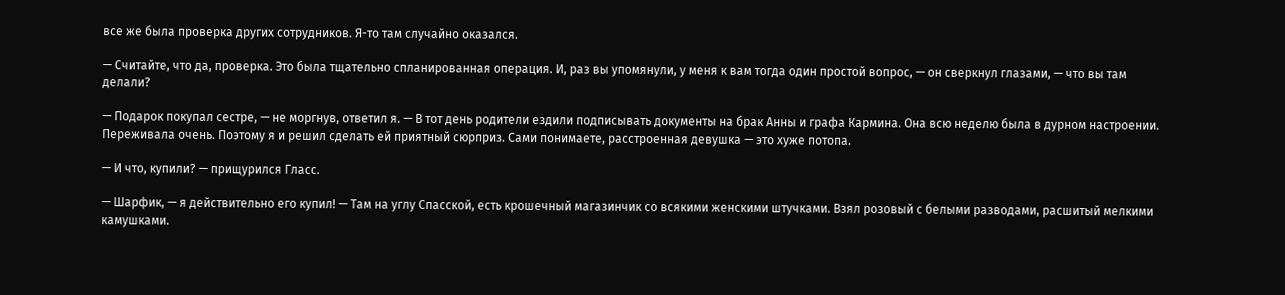все же была проверка других сотрудников. Я-то там случайно оказался.

— Считайте, что да, проверка. Это была тщательно спланированная операция. И, раз вы упомянули, у меня к вам тогда один простой вопрос, — он сверкнул глазами, — что вы там делали?

— Подарок покупал сестре, — не моргнув, ответил я. — В тот день родители ездили подписывать документы на брак Анны и графа Кармина. Она всю неделю была в дурном настроении. Переживала очень. Поэтому я и решил сделать ей приятный сюрприз. Сами понимаете, расстроенная девушка — это хуже потопа.

— И что, купили? — прищурился Гласс.

— Шарфик, — я действительно его купил! — Там на углу Спасской, есть крошечный магазинчик со всякими женскими штучками. Взял розовый с белыми разводами, расшитый мелкими камушками.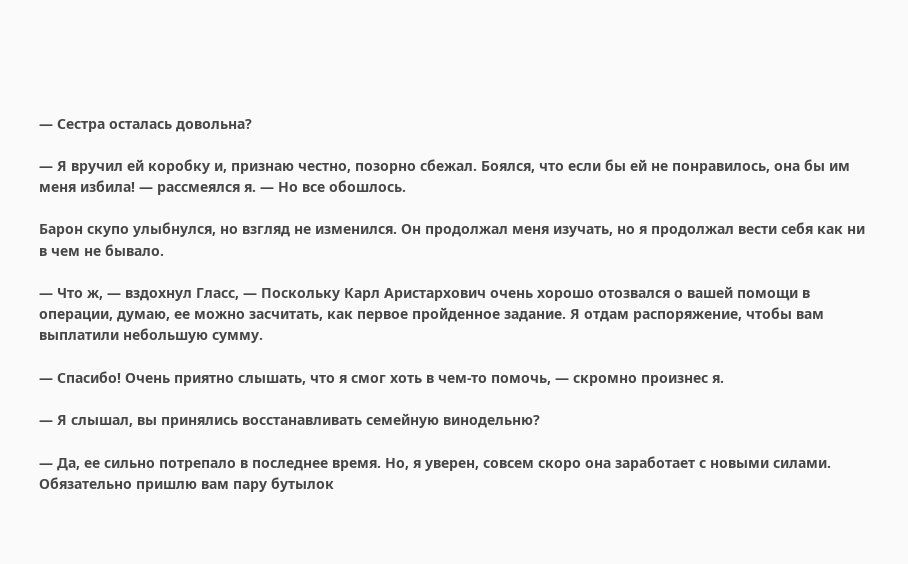— Сестра осталась довольна?

— Я вручил ей коробку и, признаю честно, позорно сбежал. Боялся, что если бы ей не понравилось, она бы им меня избила! — рассмеялся я. — Но все обошлось.

Барон скупо улыбнулся, но взгляд не изменился. Он продолжал меня изучать, но я продолжал вести себя как ни в чем не бывало.

— Что ж, — вздохнул Гласс, — Поскольку Карл Аристархович очень хорошо отозвался о вашей помощи в операции, думаю, ее можно засчитать, как первое пройденное задание. Я отдам распоряжение, чтобы вам выплатили небольшую сумму.

— Спасибо! Очень приятно слышать, что я смог хоть в чем-то помочь, — скромно произнес я.

— Я слышал, вы принялись восстанавливать семейную винодельню?

— Да, ее сильно потрепало в последнее время. Но, я уверен, совсем скоро она заработает с новыми силами. Обязательно пришлю вам пару бутылок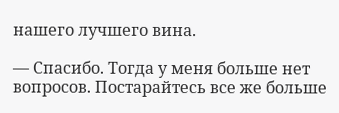нашего лучшего вина.

— Спасибо. Тогда у меня больше нет вопросов. Постарайтесь все же больше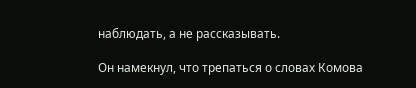наблюдать, а не рассказывать.

Он намекнул, что трепаться о словах Комова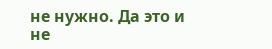не нужно. Да это и не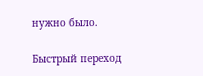нужно было.

Быстрый переход